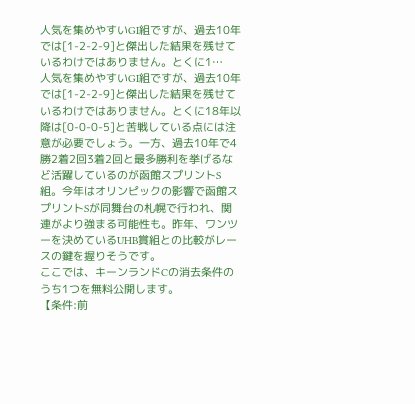人気を集めやすいGI組ですが、過去10年では[1-2-2-9]と傑出した結果を残せているわけではありません。とくに1…
人気を集めやすいGI組ですが、過去10年では[1-2-2-9]と傑出した結果を残せているわけではありません。とくに18年以降は[0-0-0-5]と苦戦している点には注意が必要でしょう。一方、過去10年で4勝2着2回3着2回と最多勝利を挙げるなど活躍しているのが函館スプリントS組。今年はオリンピックの影響で函館スプリントSが同舞台の札幌で行われ、関連がより強まる可能性も。昨年、ワンツーを決めているUHB賞組との比較がレースの鍵を握りそうです。
ここでは、キーンランドCの消去条件のうち1つを無料公開します。
【条件:前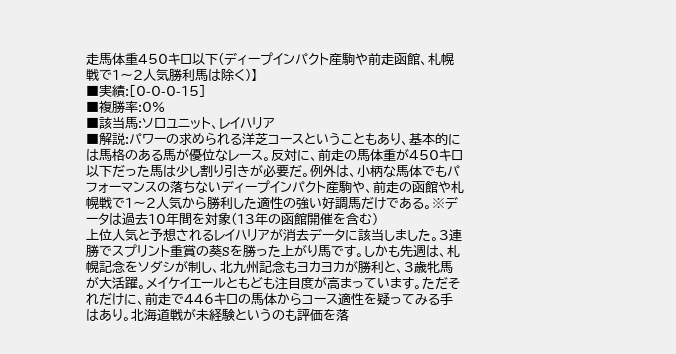走馬体重450キロ以下(ディープインパクト産駒や前走函館、札幌戦で1〜2人気勝利馬は除く)】
■実績:[0-0-0-15]
■複勝率:0%
■該当馬:ソロユニット、レイハリア
■解説:パワーの求められる洋芝コースということもあり、基本的には馬格のある馬が優位なレース。反対に、前走の馬体重が450キロ以下だった馬は少し割り引きが必要だ。例外は、小柄な馬体でもパフォーマンスの落ちないディープインパクト産駒や、前走の函館や札幌戦で1〜2人気から勝利した適性の強い好調馬だけである。※データは過去10年間を対象(13年の函館開催を含む)
上位人気と予想されるレイハリアが消去データに該当しました。3連勝でスプリント重賞の葵Sを勝った上がり馬です。しかも先週は、札幌記念をソダシが制し、北九州記念もヨカヨカが勝利と、3歳牝馬が大活躍。メイケイエールともども注目度が高まっています。ただそれだけに、前走で446キロの馬体からコース適性を疑ってみる手はあり。北海道戦が未経験というのも評価を落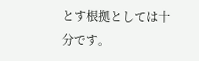とす根拠としては十分です。